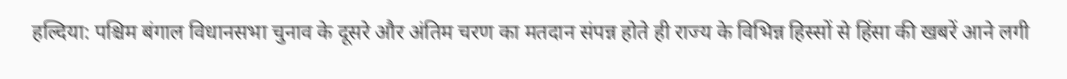हल्दिया: पश्चिम बंगाल विधानसभा चुनाव के दूसरे और अंतिम चरण का मतदान संपन्न होते ही राज्य के विभिन्न हिस्सों से हिंसा की खबरें आने लगी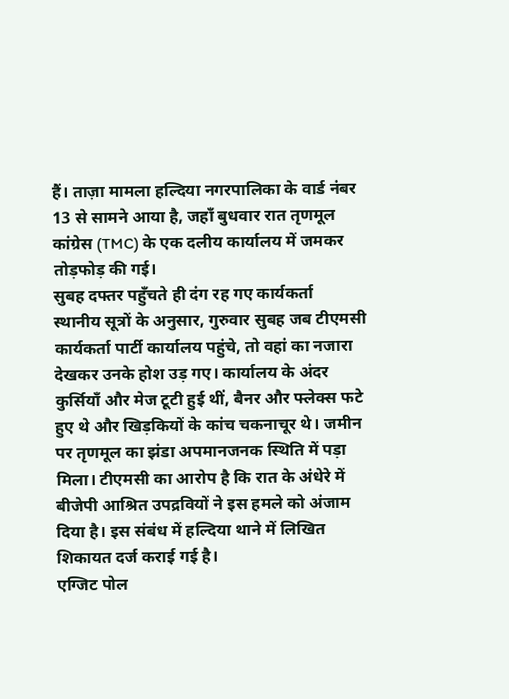हैं। ताज़ा मामला हल्दिया नगरपालिका के वार्ड नंबर 13 से सामने आया है, जहाँ बुधवार रात तृणमूल कांग्रेस (TMC) के एक दलीय कार्यालय में जमकर तोड़फोड़ की गई।
सुबह दफ्तर पहुँचते ही दंग रह गए कार्यकर्ता
स्थानीय सूत्रों के अनुसार, गुरुवार सुबह जब टीएमसी कार्यकर्ता पार्टी कार्यालय पहुंचे, तो वहां का नजारा देखकर उनके होश उड़ गए। कार्यालय के अंदर कुर्सियाँ और मेज टूटी हुई थीं, बैनर और फ्लेक्स फटे हुए थे और खिड़कियों के कांच चकनाचूर थे। जमीन पर तृणमूल का झंडा अपमानजनक स्थिति में पड़ा मिला। टीएमसी का आरोप है कि रात के अंधेरे में बीजेपी आश्रित उपद्रवियों ने इस हमले को अंजाम दिया है। इस संबंध में हल्दिया थाने में लिखित शिकायत दर्ज कराई गई है।
एग्जिट पोल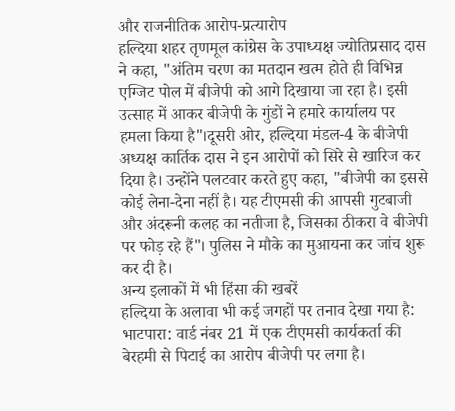और राजनीतिक आरोप-प्रत्यारोप
हल्दिया शहर तृणमूल कांग्रेस के उपाध्यक्ष ज्योतिप्रसाद दास ने कहा, "अंतिम चरण का मतदान खत्म होते ही विभिन्न एग्जिट पोल में बीजेपी को आगे दिखाया जा रहा है। इसी उत्साह में आकर बीजेपी के गुंडों ने हमारे कार्यालय पर हमला किया है"।दूसरी ओर, हल्दिया मंडल-4 के बीजेपी अध्यक्ष कार्तिक दास ने इन आरोपों को सिरे से खारिज कर दिया है। उन्होंने पलटवार करते हुए कहा, "बीजेपी का इससे कोई लेना-देना नहीं है। यह टीएमसी की आपसी गुटबाजी और अंदरूनी कलह का नतीजा है, जिसका ठीकरा वे बीजेपी पर फोड़ रहे हैं"। पुलिस ने मौके का मुआयना कर जांच शुरू कर दी है।
अन्य इलाकों में भी हिंसा की खबरें
हल्दिया के अलावा भी कई जगहों पर तनाव देखा गया है:
भाटपारा: वार्ड नंबर 21 में एक टीएमसी कार्यकर्ता की बेरहमी से पिटाई का आरोप बीजेपी पर लगा है।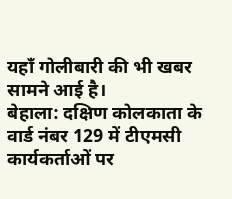यहाँ गोलीबारी की भी खबर सामने आई है।
बेहाला: दक्षिण कोलकाता के वार्ड नंबर 129 में टीएमसी कार्यकर्ताओं पर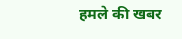हमले की खबर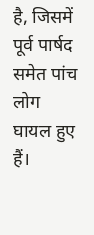है, जिसमें पूर्व पार्षद समेत पांच लोग घायल हुए हैं।